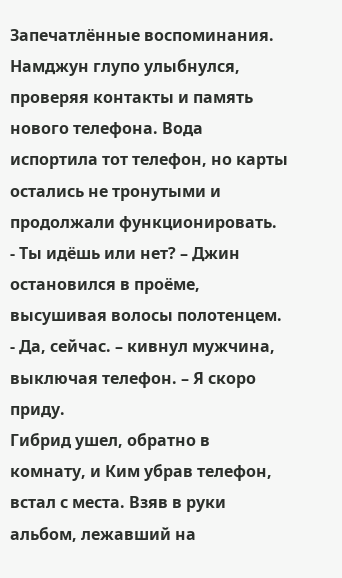Запечатлённые воспоминания.
Намджун глупо улыбнулся, проверяя контакты и память нового телефона. Вода испортила тот телефон, но карты остались не тронутыми и продолжали функционировать.
- Ты идёшь или нет? – Джин остановился в проёме, высушивая волосы полотенцем.
- Да, сейчас. – кивнул мужчина, выключая телефон. – Я скоро приду.
Гибрид ушел, обратно в комнату, и Ким убрав телефон, встал с места. Взяв в руки альбом, лежавший на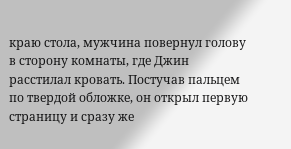краю стола, мужчина повернул голову в сторону комнаты, где Джин расстилал кровать. Постучав пальцем по твердой обложке, он открыл первую страницу и сразу же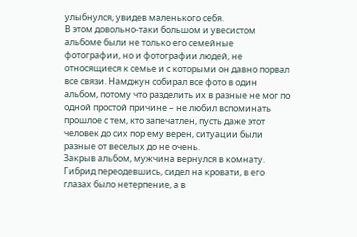улыбнулся, увидев маленького себя.
В этом довольно-таки большом и увесистом альбоме были не только его семейные фотографии, но и фотографии людей, не относящиеся к семье и с которыми он давно порвал все связи. Намджун собирал все фото в один альбом, потому что разделить их в разные не мог по одной простой причине – не любил вспоминать прошлое с тем, кто запечатлен, пусть даже этот человек до сих пор ему верен, ситуации были разные от веселых до не очень.
Закрыв альбом, мужчина вернулся в комнату. Гибрид переодевшись, сидел на кровати, в его глазах было нетерпение, а в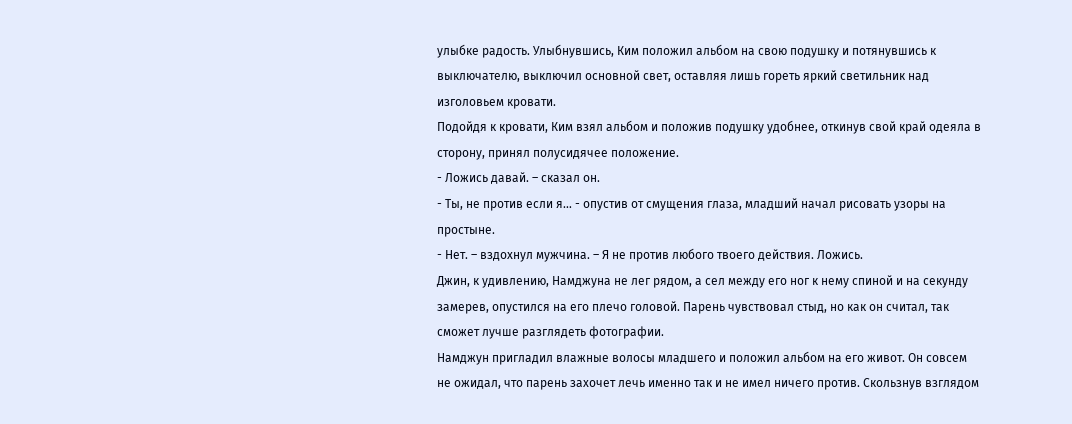улыбке радость. Улыбнувшись, Ким положил альбом на свою подушку и потянувшись к выключателю, выключил основной свет, оставляя лишь гореть яркий светильник над изголовьем кровати.
Подойдя к кровати, Ким взял альбом и положив подушку удобнее, откинув свой край одеяла в сторону, принял полусидячее положение.
- Ложись давай. – сказал он.
- Ты, не против если я… - опустив от смущения глаза, младший начал рисовать узоры на простыне.
- Нет. – вздохнул мужчина. – Я не против любого твоего действия. Ложись.
Джин, к удивлению, Намджуна не лег рядом, а сел между его ног к нему спиной и на секунду замерев, опустился на его плечо головой. Парень чувствовал стыд, но как он считал, так сможет лучше разглядеть фотографии.
Намджун пригладил влажные волосы младшего и положил альбом на его живот. Он совсем не ожидал, что парень захочет лечь именно так и не имел ничего против. Скользнув взглядом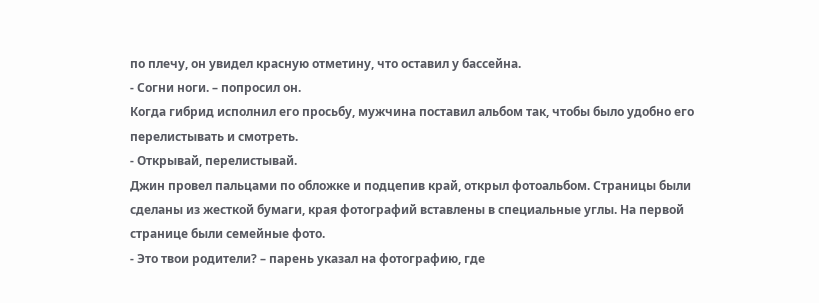по плечу, он увидел красную отметину, что оставил у бассейна.
- Согни ноги. – попросил он.
Когда гибрид исполнил его просьбу, мужчина поставил альбом так, чтобы было удобно его перелистывать и смотреть.
- Открывай, перелистывай.
Джин провел пальцами по обложке и подцепив край, открыл фотоальбом. Страницы были сделаны из жесткой бумаги, края фотографий вставлены в специальные углы. На первой странице были семейные фото.
- Это твои родители? – парень указал на фотографию, где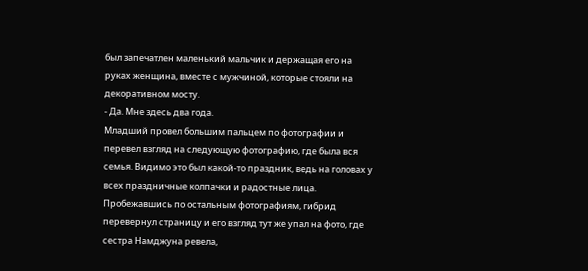был запечатлен маленький мальчик и держащая его на руках женщина, вместе с мужчиной, которые стояли на декоративном мосту.
- Да. Мне здесь два года.
Младший провел большим пальцем по фотографии и перевел взгляд на следующую фотографию, где была вся семья. Видимо это был какой-то праздник, ведь на головах у всех праздничные колпачки и радостные лица. Пробежавшись по остальным фотографиям, гибрид перевернул страницу и его взгляд тут же упал на фото, где сестра Намджуна ревела,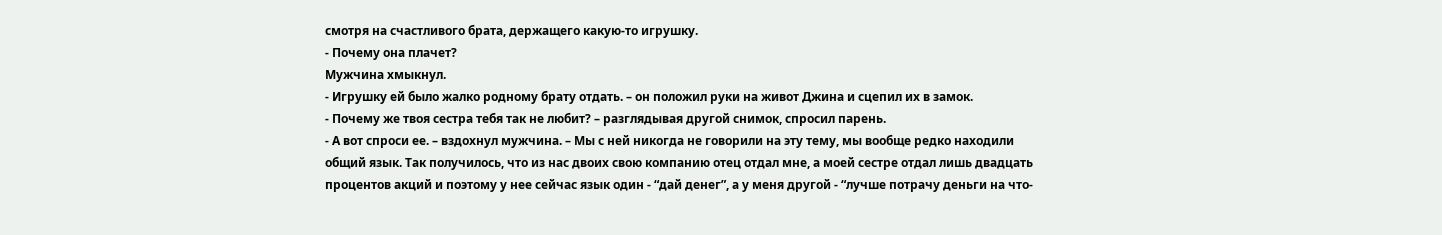смотря на счастливого брата, держащего какую-то игрушку.
- Почему она плачет?
Мужчина хмыкнул.
- Игрушку ей было жалко родному брату отдать. – он положил руки на живот Джина и сцепил их в замок.
- Почему же твоя сестра тебя так не любит? – разглядывая другой снимок, спросил парень.
- А вот спроси ее. – вздохнул мужчина. – Мы с ней никогда не говорили на эту тему, мы вообще редко находили общий язык. Так получилось, что из нас двоих свою компанию отец отдал мне, а моей сестре отдал лишь двадцать процентов акций и поэтому у нее сейчас язык один - “дай денег”, а у меня другой - “лучше потрачу деньги на что-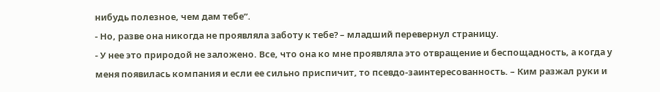нибудь полезное, чем дам тебе”.
- Но, разве она никогда не проявляла заботу к тебе? – младший перевернул страницу.
- У нее это природой не заложено. Все, что она ко мне проявляла это отвращение и беспощадность, а когда у меня появилась компания и если ее сильно приспичит, то псевдо-заинтересованность. – Ким разжал руки и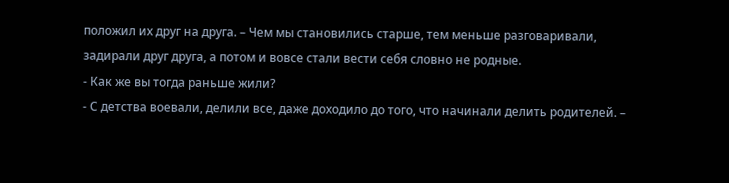положил их друг на друга. – Чем мы становились старше, тем меньше разговаривали, задирали друг друга, а потом и вовсе стали вести себя словно не родные.
- Как же вы тогда раньше жили?
- С детства воевали, делили все, даже доходило до того, что начинали делить родителей. –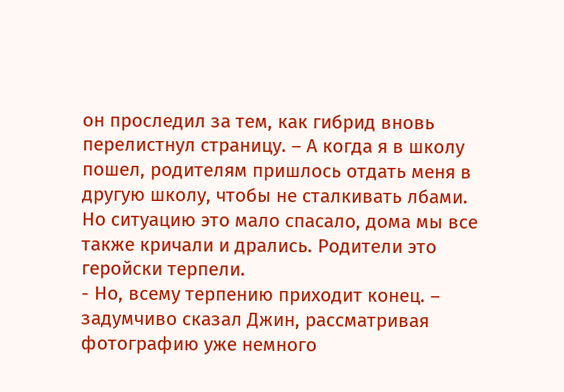он проследил за тем, как гибрид вновь перелистнул страницу. – А когда я в школу пошел, родителям пришлось отдать меня в другую школу, чтобы не сталкивать лбами. Но ситуацию это мало спасало, дома мы все также кричали и дрались. Родители это геройски терпели.
- Но, всему терпению приходит конец. – задумчиво сказал Джин, рассматривая фотографию уже немного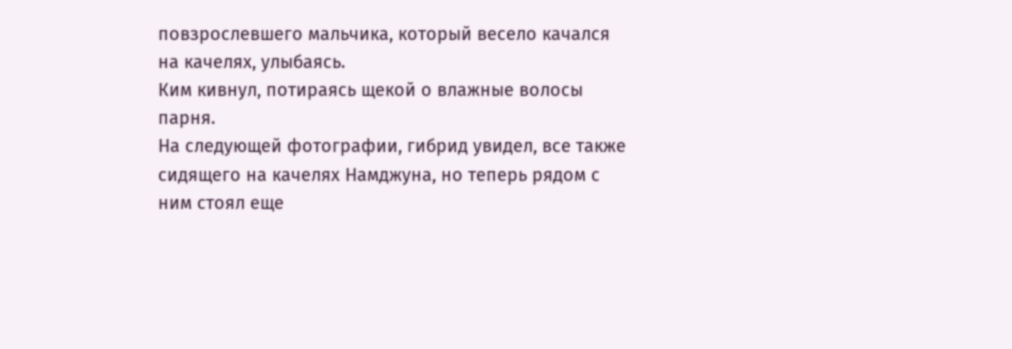повзрослевшего мальчика, который весело качался на качелях, улыбаясь.
Ким кивнул, потираясь щекой о влажные волосы парня.
На следующей фотографии, гибрид увидел, все также сидящего на качелях Намджуна, но теперь рядом с ним стоял еще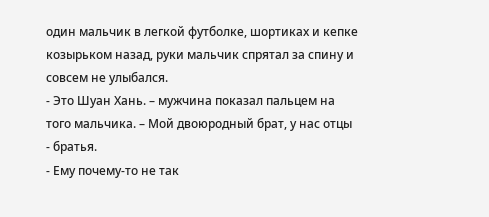один мальчик в легкой футболке, шортиках и кепке козырьком назад, руки мальчик спрятал за спину и совсем не улыбался.
- Это Шуан Хань. – мужчина показал пальцем на того мальчика. – Мой двоюродный брат, у нас отцы - братья.
- Ему почему-то не так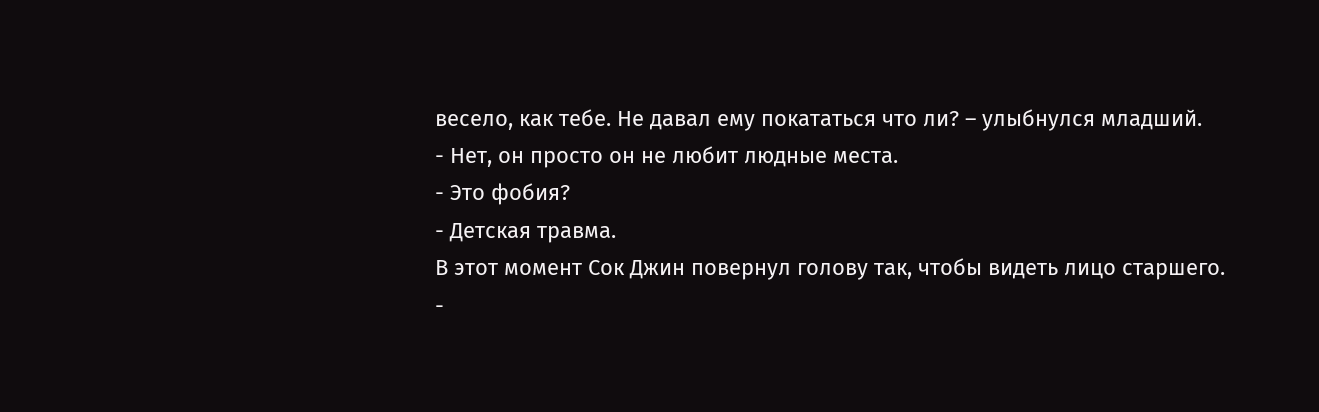весело, как тебе. Не давал ему покататься что ли? – улыбнулся младший.
- Нет, он просто он не любит людные места.
- Это фобия?
- Детская травма.
В этот момент Сок Джин повернул голову так, чтобы видеть лицо старшего.
-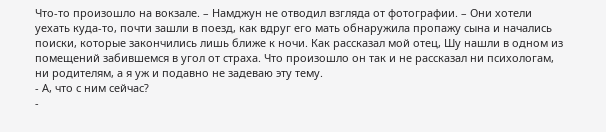Что-то произошло на вокзале. – Намджун не отводил взгляда от фотографии. – Они хотели уехать куда-то, почти зашли в поезд, как вдруг его мать обнаружила пропажу сына и начались поиски, которые закончились лишь ближе к ночи. Как рассказал мой отец, Шу нашли в одном из помещений забившемся в угол от страха. Что произошло он так и не рассказал ни психологам, ни родителям, а я уж и подавно не задеваю эту тему.
- А, что с ним сейчас?
-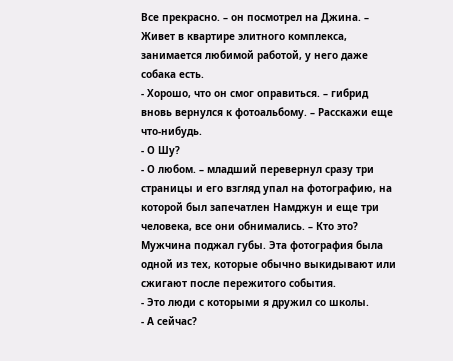Все прекрасно. – он посмотрел на Джина. – Живет в квартире элитного комплекса, занимается любимой работой, у него даже собака есть.
- Хорошо, что он смог оправиться. – гибрид вновь вернулся к фотоальбому. – Расскажи еще что-нибудь.
- О Шу?
- О любом. – младший перевернул сразу три страницы и его взгляд упал на фотографию, на которой был запечатлен Намджун и еще три человека, все они обнимались. – Кто это?
Мужчина поджал губы. Эта фотография была одной из тех, которые обычно выкидывают или сжигают после пережитого события.
- Это люди с которыми я дружил со школы.
- А сейчас?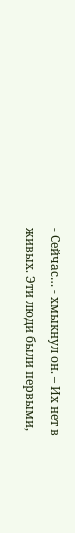- Сейчас… - хмыкнул он. – Их нет в живых. Эти люди были первыми,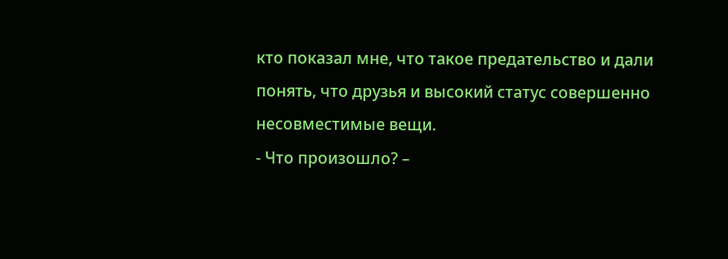кто показал мне, что такое предательство и дали понять, что друзья и высокий статус совершенно несовместимые вещи.
- Что произошло? –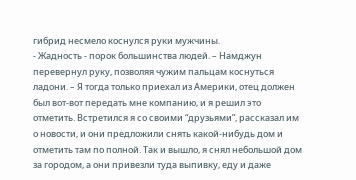гибрид несмело коснулся руки мужчины.
- Жадность - порок большинства людей. – Намджун перевернул руку, позволяя чужим пальцам коснуться ладони. – Я тогда только приехал из Америки, отец должен был вот-вот передать мне компанию, и я решил это отметить. Встретился я со своими “друзьями”, рассказал им о новости, и они предложили снять какой-нибудь дом и отметить там по полной. Так и вышло, я снял небольшой дом за городом, а они привезли туда выпивку, еду и даже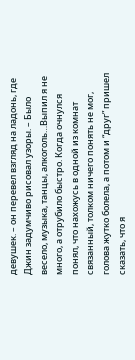девушек. – он перевел взгляд на ладонь, где Джин задумчиво рисовал узоры. – Было весело, музыка, танцы, алкоголь…Выпил я не много, а отрубило быстро. Когда очнулся понял, что нахожусь в одной из комнат связанный, толком ничего понять не мог, голова жутко болела, а потом и “друг” пришел сказать, что я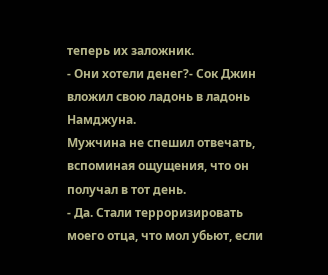теперь их заложник.
- Они хотели денег?- Сок Джин вложил свою ладонь в ладонь Намджуна.
Мужчина не спешил отвечать, вспоминая ощущения, что он получал в тот день.
- Да. Стали терроризировать моего отца, что мол убьют, если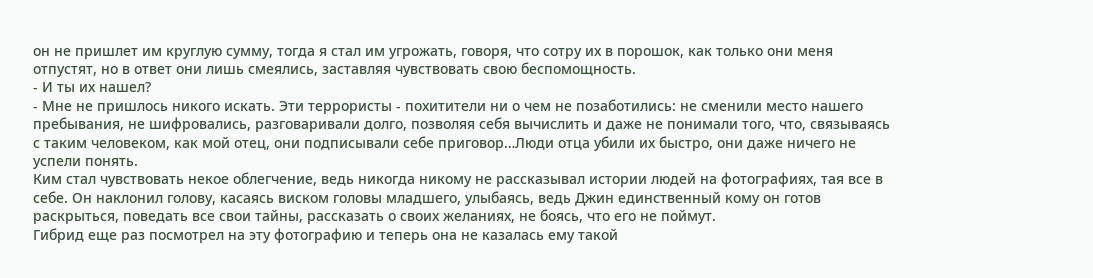он не пришлет им круглую сумму, тогда я стал им угрожать, говоря, что сотру их в порошок, как только они меня отпустят, но в ответ они лишь смеялись, заставляя чувствовать свою беспомощность.
- И ты их нашел?
- Мне не пришлось никого искать. Эти террористы - похитители ни о чем не позаботились: не сменили место нашего пребывания, не шифровались, разговаривали долго, позволяя себя вычислить и даже не понимали того, что, связываясь с таким человеком, как мой отец, они подписывали себе приговор…Люди отца убили их быстро, они даже ничего не успели понять.
Ким стал чувствовать некое облегчение, ведь никогда никому не рассказывал истории людей на фотографиях, тая все в себе. Он наклонил голову, касаясь виском головы младшего, улыбаясь, ведь Джин единственный кому он готов раскрыться, поведать все свои тайны, рассказать о своих желаниях, не боясь, что его не поймут.
Гибрид еще раз посмотрел на эту фотографию и теперь она не казалась ему такой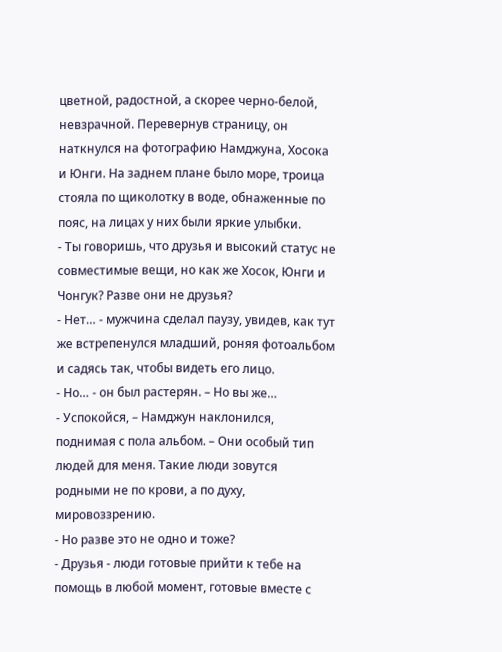цветной, радостной, а скорее черно-белой, невзрачной. Перевернув страницу, он наткнулся на фотографию Намджуна, Хосока и Юнги. На заднем плане было море, троица стояла по щиколотку в воде, обнаженные по пояс, на лицах у них были яркие улыбки.
- Ты говоришь, что друзья и высокий статус не совместимые вещи, но как же Хосок, Юнги и Чонгук? Разве они не друзья?
- Нет… - мужчина сделал паузу, увидев, как тут же встрепенулся младший, роняя фотоальбом и садясь так, чтобы видеть его лицо.
- Но… - он был растерян. – Но вы же…
- Успокойся, – Намджун наклонился, поднимая с пола альбом. – Они особый тип людей для меня. Такие люди зовутся родными не по крови, а по духу, мировоззрению.
- Но разве это не одно и тоже?
- Друзья - люди готовые прийти к тебе на помощь в любой момент, готовые вместе с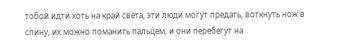тобой идти хоть на край света, эти люди могут предать, воткнуть нож в спину, их можно поманить пальцем, и они перебегут на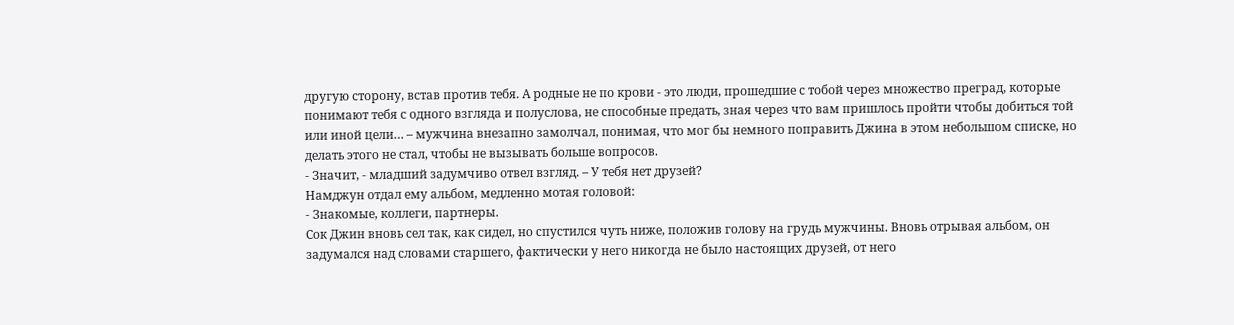другую сторону, встав против тебя. А родные не по крови - это люди, прошедшие с тобой через множество преград, которые понимают тебя с одного взгляда и полуслова, не способные предать, зная через что вам пришлось пройти чтобы добиться той или иной цели… – мужчина внезапно замолчал, понимая, что мог бы немного поправить Джина в этом небольшом списке, но делать этого не стал, чтобы не вызывать больше вопросов.
- Значит, - младший задумчиво отвел взгляд. – У тебя нет друзей?
Намджун отдал ему альбом, медленно мотая головой:
- Знакомые, коллеги, партнеры.
Сок Джин вновь сел так, как сидел, но спустился чуть ниже, положив голову на грудь мужчины. Вновь отрывая альбом, он задумался над словами старшего, фактически у него никогда не было настоящих друзей, от него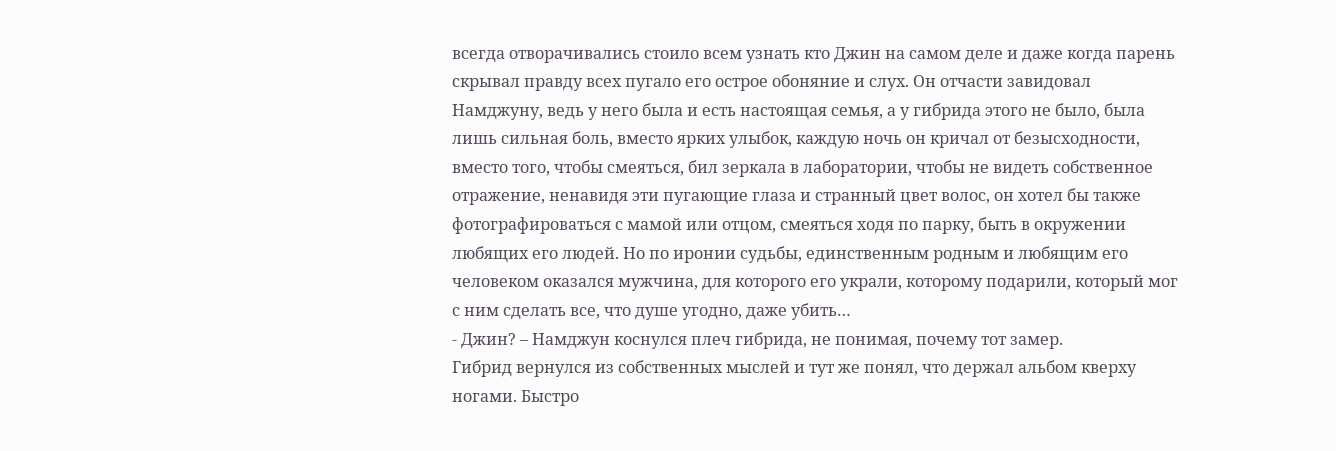всегда отворачивались стоило всем узнать кто Джин на самом деле и даже когда парень скрывал правду всех пугало его острое обоняние и слух. Он отчасти завидовал Намджуну, ведь у него была и есть настоящая семья, а у гибрида этого не было, была лишь сильная боль, вместо ярких улыбок, каждую ночь он кричал от безысходности, вместо того, чтобы смеяться, бил зеркала в лаборатории, чтобы не видеть собственное отражение, ненавидя эти пугающие глаза и странный цвет волос, он хотел бы также фотографироваться с мамой или отцом, смеяться ходя по парку, быть в окружении любящих его людей. Но по иронии судьбы, единственным родным и любящим его человеком оказался мужчина, для которого его украли, которому подарили, который мог с ним сделать все, что душе угодно, даже убить…
- Джин? – Намджун коснулся плеч гибрида, не понимая, почему тот замер.
Гибрид вернулся из собственных мыслей и тут же понял, что держал альбом кверху ногами. Быстро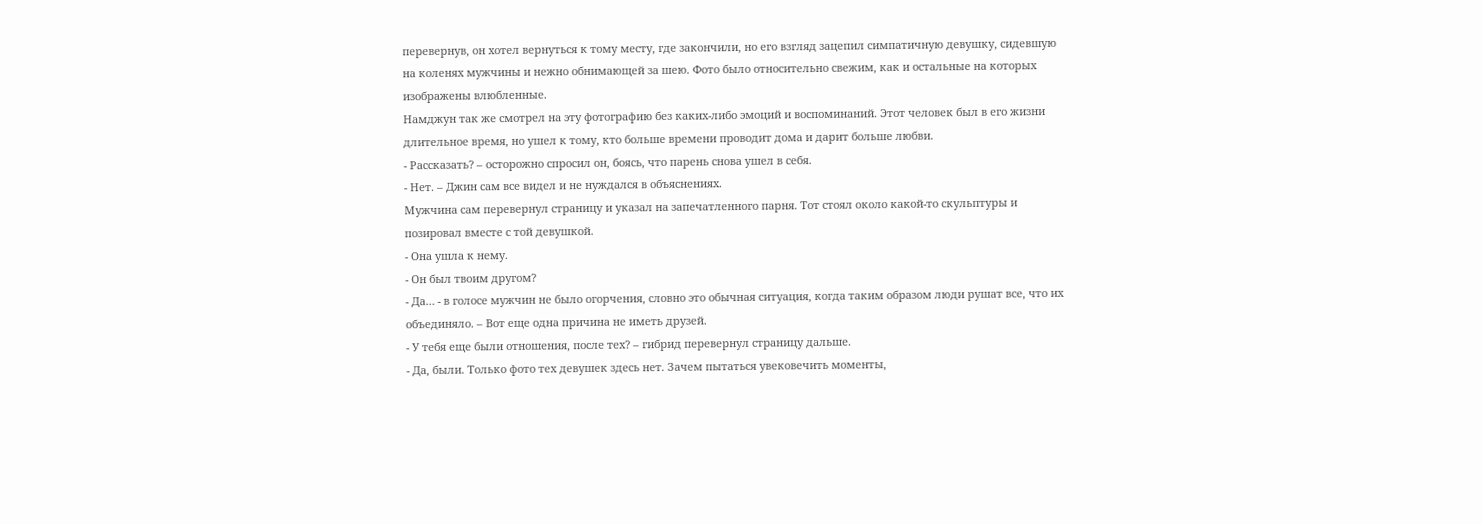перевернув, он хотел вернуться к тому месту, где закончили, но его взгляд зацепил симпатичную девушку, сидевшую на коленях мужчины и нежно обнимающей за шею. Фото было относительно свежим, как и остальные на которых изображены влюбленные.
Намджун так же смотрел на эту фотографию без каких-либо эмоций и воспоминаний. Этот человек был в его жизни длительное время, но ушел к тому, кто больше времени проводит дома и дарит больше любви.
- Рассказать? – осторожно спросил он, боясь, что парень снова ушел в себя.
- Нет. – Джин сам все видел и не нуждался в объяснениях.
Мужчина сам перевернул страницу и указал на запечатленного парня. Тот стоял около какой-то скульптуры и позировал вместе с той девушкой.
- Она ушла к нему.
- Он был твоим другом?
- Да… - в голосе мужчин не было огорчения, словно это обычная ситуация, когда таким образом люди рушат все, что их объединяло. – Вот еще одна причина не иметь друзей.
- У тебя еще были отношения, после тех? – гибрид перевернул страницу дальше.
- Да, были. Только фото тех девушек здесь нет. Зачем пытаться увековечить моменты,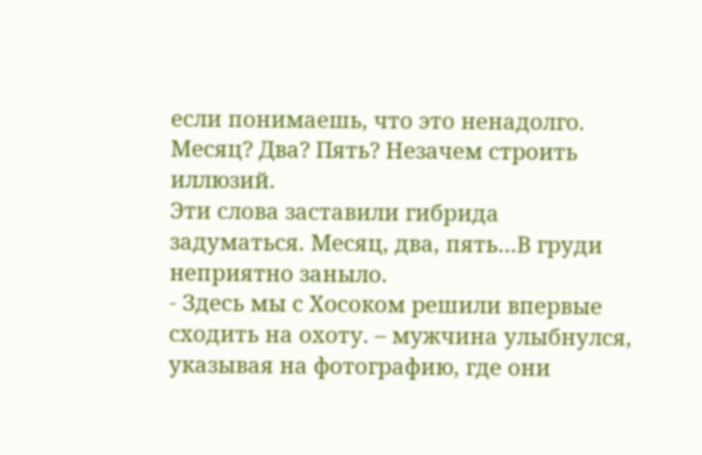если понимаешь, что это ненадолго. Месяц? Два? Пять? Незачем строить иллюзий.
Эти слова заставили гибрида задуматься. Месяц, два, пять…В груди неприятно заныло.
- Здесь мы с Хосоком решили впервые сходить на охоту. – мужчина улыбнулся, указывая на фотографию, где они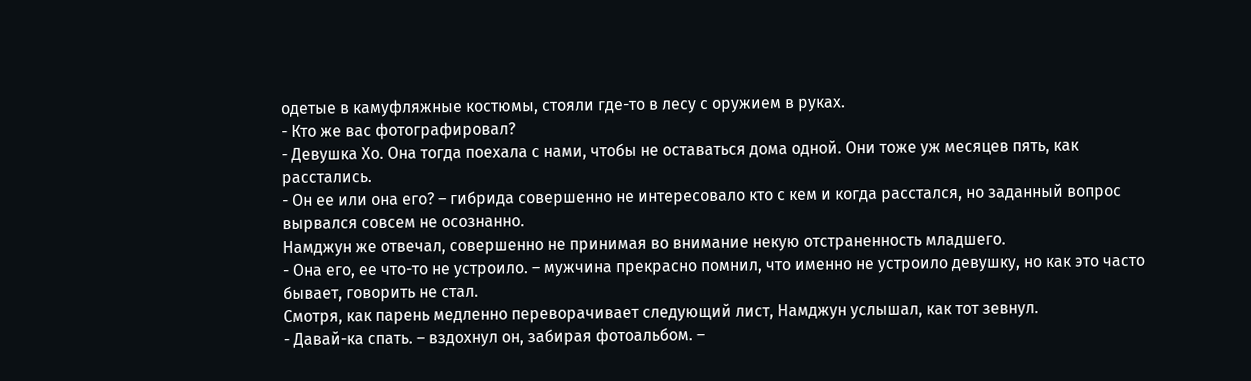одетые в камуфляжные костюмы, стояли где-то в лесу с оружием в руках.
- Кто же вас фотографировал?
- Девушка Хо. Она тогда поехала с нами, чтобы не оставаться дома одной. Они тоже уж месяцев пять, как расстались.
- Он ее или она его? – гибрида совершенно не интересовало кто с кем и когда расстался, но заданный вопрос вырвался совсем не осознанно.
Намджун же отвечал, совершенно не принимая во внимание некую отстраненность младшего.
- Она его, ее что-то не устроило. – мужчина прекрасно помнил, что именно не устроило девушку, но как это часто бывает, говорить не стал.
Смотря, как парень медленно переворачивает следующий лист, Намджун услышал, как тот зевнул.
- Давай-ка спать. – вздохнул он, забирая фотоальбом. –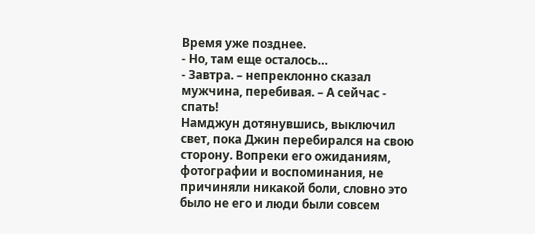Время уже позднее.
- Но, там еще осталось…
- Завтра. – непреклонно сказал мужчина, перебивая. – А сейчас - спать!
Намджун дотянувшись, выключил свет, пока Джин перебирался на свою сторону. Вопреки его ожиданиям, фотографии и воспоминания, не причиняли никакой боли, словно это было не его и люди были совсем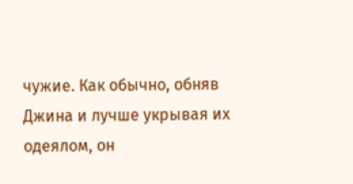чужие. Как обычно, обняв Джина и лучше укрывая их одеялом, он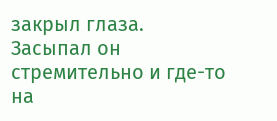закрыл глаза. Засыпал он стремительно и где-то на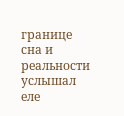границе сна и реальности услышал еле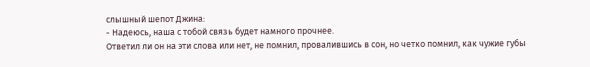слышный шепот Джина:
- Надеюсь, наша с тобой связь будет намного прочнее.
Ответил ли он на эти слова или нет, не помнил, провалившись в сон, но четко помнил, как чужие губы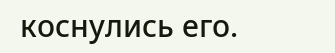коснулись его.